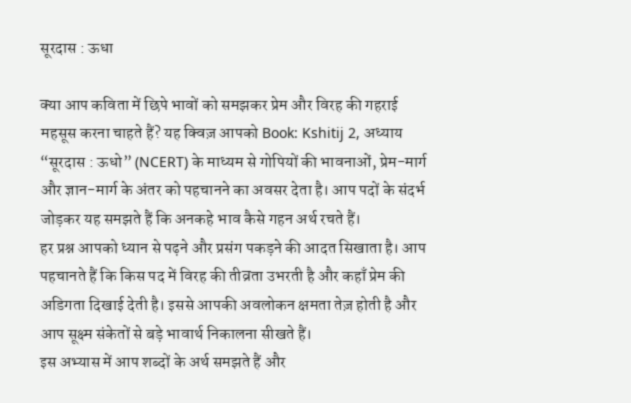सूरदास : ऊधा

क्या आप कविता में छिपे भावों को समझकर प्रेम और विरह की गहराई महसूस करना चाहते हैं? यह क्विज़ आपको Book: Kshitij 2, अध्याय “सूरदास : ऊधो” (NCERT) के माध्यम से गोपियों की भावनाओं, प्रेम-मार्ग और ज्ञान-मार्ग के अंतर को पहचानने का अवसर देता है। आप पदों के संदर्भ जोड़कर यह समझते हैं कि अनकहे भाव कैसे गहन अर्थ रचते हैं।
हर प्रश्न आपको ध्यान से पढ़ने और प्रसंग पकड़ने की आदत सिखाता है। आप पहचानते हैं कि किस पद में विरह की तीव्रता उभरती है और कहाँ प्रेम की अडिगता दिखाई देती है। इससे आपकी अवलोकन क्षमता तेज़ होती है और आप सूक्ष्म संकेतों से बड़े भावार्थ निकालना सीखते हैं।
इस अभ्यास में आप शब्दों के अर्थ समझते हैं और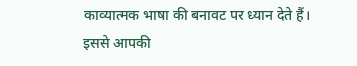काव्यात्मक भाषा की बनावट पर ध्यान देते हैं। इससे आपकी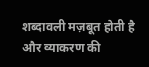शब्दावली मज़बूत होती है और व्याकरण की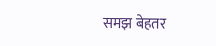समझ बेहतर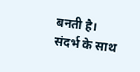बनती है। संदर्भ के साथ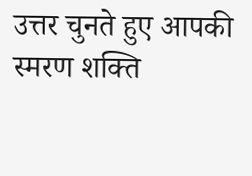उत्तर चुनते हुए आपकी स्मरण शक्ति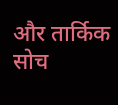और तार्किक सोच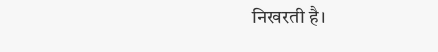निखरती है।